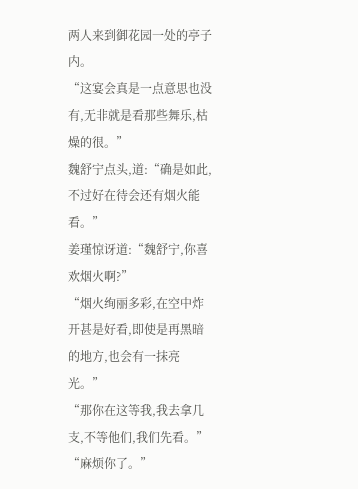两人来到御花园一处的亭子内。
“这宴会真是一点意思也没有,无非就是看那些舞乐,枯燥的很。”
魏舒宁点头,道:“确是如此,不过好在待会还有烟火能看。”
姜瑾惊讶道:“魏舒宁,你喜欢烟火啊?”
“烟火绚丽多彩,在空中炸开甚是好看,即使是再黑暗的地方,也会有一抹亮光。”
“那你在这等我,我去拿几支,不等他们,我们先看。”
“麻烦你了。”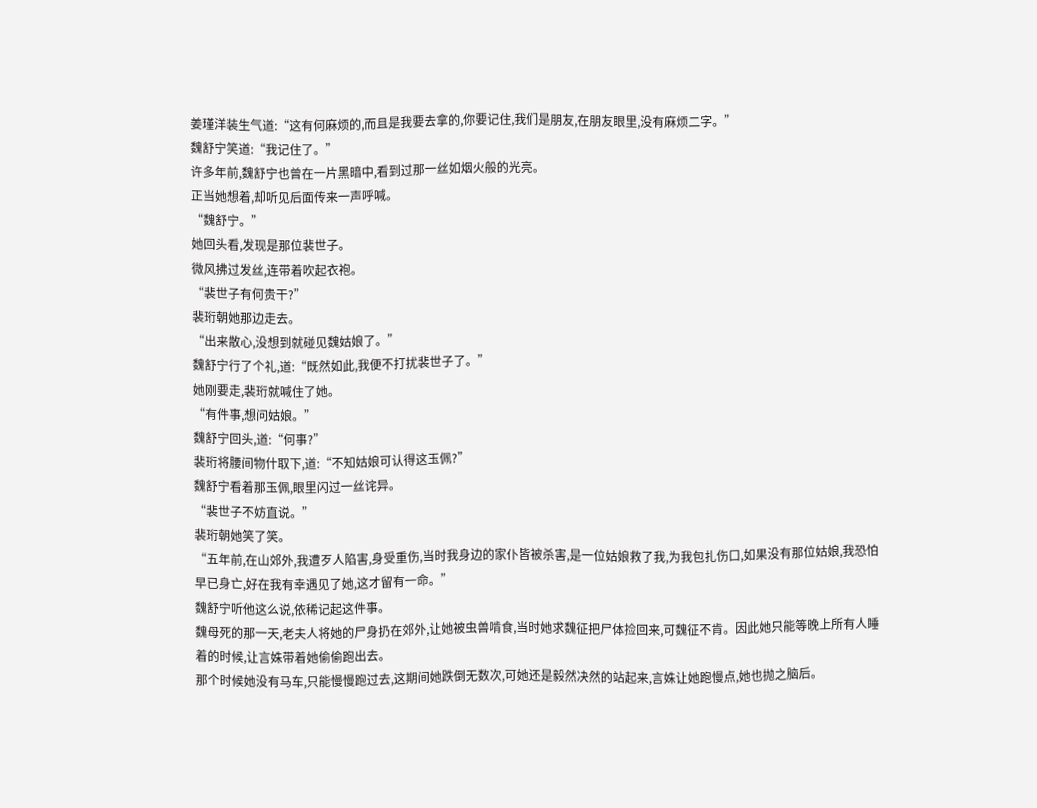姜瑾洋装生气道:“这有何麻烦的,而且是我要去拿的,你要记住,我们是朋友,在朋友眼里,没有麻烦二字。”
魏舒宁笑道:“我记住了。”
许多年前,魏舒宁也曾在一片黑暗中,看到过那一丝如烟火般的光亮。
正当她想着,却听见后面传来一声呼喊。
“魏舒宁。”
她回头看,发现是那位裴世子。
微风拂过发丝,连带着吹起衣袍。
“裴世子有何贵干?”
裴珩朝她那边走去。
“出来散心,没想到就碰见魏姑娘了。”
魏舒宁行了个礼,道:“既然如此,我便不打扰裴世子了。”
她刚要走,裴珩就喊住了她。
“有件事,想问姑娘。”
魏舒宁回头,道:“何事?”
裴珩将腰间物什取下,道:“不知姑娘可认得这玉佩?”
魏舒宁看着那玉佩,眼里闪过一丝诧异。
“裴世子不妨直说。”
裴珩朝她笑了笑。
“五年前,在山郊外,我遭歹人陷害,身受重伤,当时我身边的家仆皆被杀害,是一位姑娘救了我,为我包扎伤口,如果没有那位姑娘,我恐怕早已身亡,好在我有幸遇见了她,这才留有一命。”
魏舒宁听他这么说,依稀记起这件事。
魏母死的那一天,老夫人将她的尸身扔在郊外,让她被虫兽啃食,当时她求魏征把尸体捡回来,可魏征不肯。因此她只能等晚上所有人睡着的时候,让言姝带着她偷偷跑出去。
那个时候她没有马车,只能慢慢跑过去,这期间她跌倒无数次,可她还是毅然决然的站起来,言姝让她跑慢点,她也抛之脑后。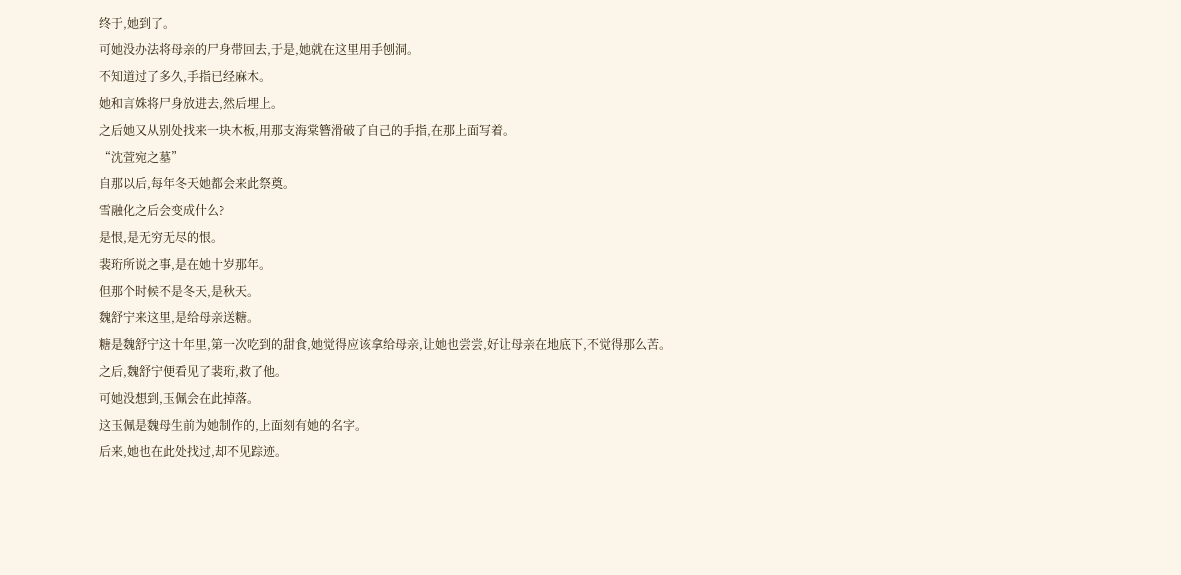终于,她到了。
可她没办法将母亲的尸身带回去,于是,她就在这里用手刨洞。
不知道过了多久,手指已经麻木。
她和言姝将尸身放进去,然后埋上。
之后她又从别处找来一块木板,用那支海棠簪滑破了自己的手指,在那上面写着。
“沈萱宛之墓”
自那以后,每年冬天她都会来此祭奠。
雪融化之后会变成什么?
是恨,是无穷无尽的恨。
裴珩所说之事,是在她十岁那年。
但那个时候不是冬天,是秋天。
魏舒宁来这里,是给母亲送糖。
糖是魏舒宁这十年里,第一次吃到的甜食,她觉得应该拿给母亲,让她也尝尝,好让母亲在地底下,不觉得那么苦。
之后,魏舒宁便看见了裴珩,救了他。
可她没想到,玉佩会在此掉落。
这玉佩是魏母生前为她制作的,上面刻有她的名字。
后来,她也在此处找过,却不见踪迹。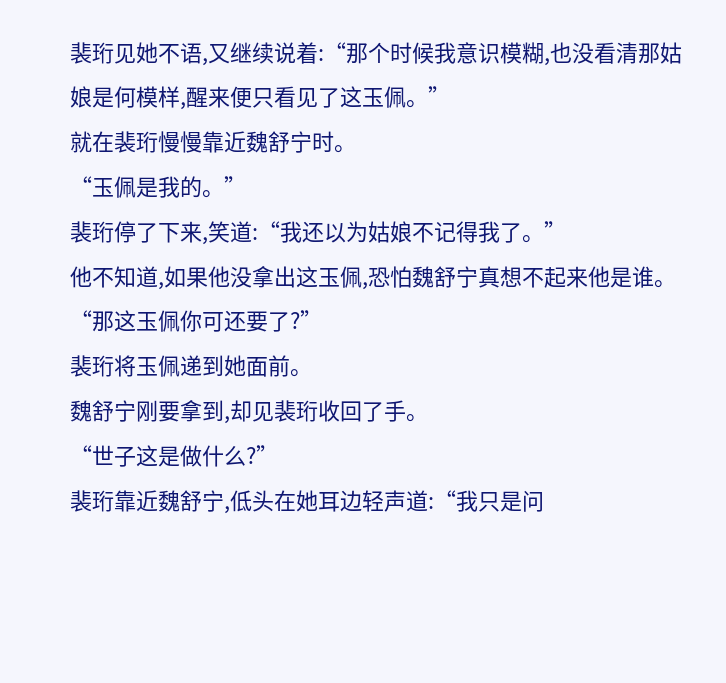裴珩见她不语,又继续说着:“那个时候我意识模糊,也没看清那姑娘是何模样,醒来便只看见了这玉佩。”
就在裴珩慢慢靠近魏舒宁时。
“玉佩是我的。”
裴珩停了下来,笑道:“我还以为姑娘不记得我了。”
他不知道,如果他没拿出这玉佩,恐怕魏舒宁真想不起来他是谁。
“那这玉佩你可还要了?”
裴珩将玉佩递到她面前。
魏舒宁刚要拿到,却见裴珩收回了手。
“世子这是做什么?”
裴珩靠近魏舒宁,低头在她耳边轻声道:“我只是问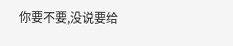你要不要,没说要给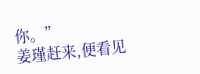你。”
姜瑾赶来,便看见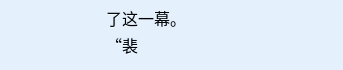了这一幕。
“裴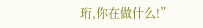珩,你在做什么!”